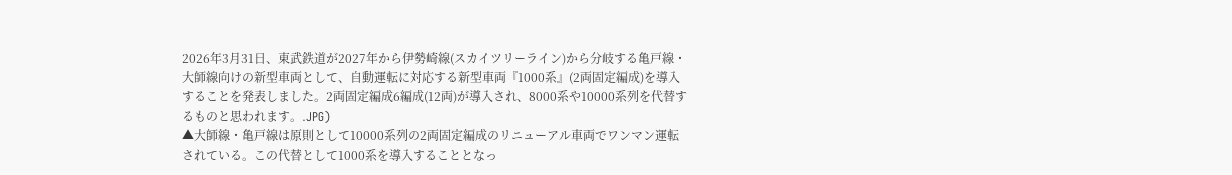2026年3月31日、東武鉄道が2027年から伊勢崎線(スカイツリーライン)から分岐する亀戸線・大師線向けの新型車両として、自動運転に対応する新型車両『1000系』(2両固定編成)を導入することを発表しました。2両固定編成6編成(12両)が導入され、8000系や10000系列を代替するものと思われます。.JPG)
▲大師線・亀戸線は原則として10000系列の2両固定編成のリニューアル車両でワンマン運転されている。この代替として1000系を導入することとなっ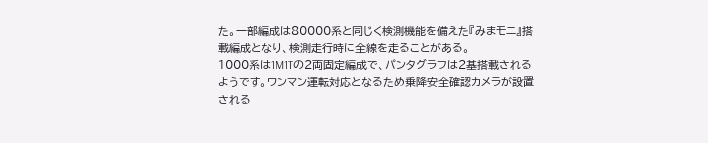た。一部編成は80000系と同じく検測機能を備えた『みまモニ』搭載編成となり、検測走行時に全線を走ることがある。
1000系は1M1Tの2両固定編成で、パンタグラフは2基搭載されるようです。ワンマン運転対応となるため乗降安全確認カメラが設置される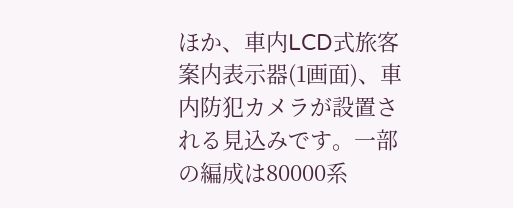ほか、車内LCD式旅客案内表示器(1画面)、車内防犯カメラが設置される見込みです。一部の編成は80000系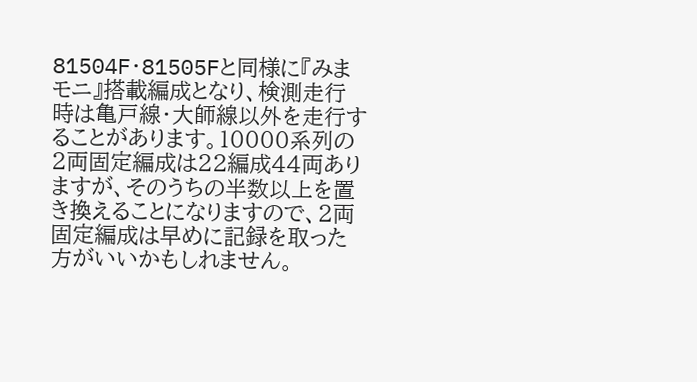81504F・81505Fと同様に『みまモニ』搭載編成となり、検測走行時は亀戸線・大師線以外を走行することがあります。10000系列の2両固定編成は22編成44両ありますが、そのうちの半数以上を置き換えることになりますので、2両固定編成は早めに記録を取った方がいいかもしれません。